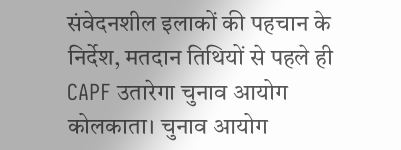संवेदनशील इलाकों की पहचान के निर्देश, मतदान तिथियों से पहले ही CAPF उतारेगा चुनाव आयोग
कोलकाता। चुनाव आयोग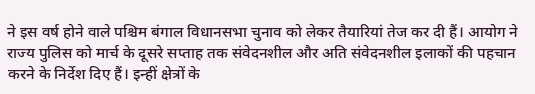ने इस वर्ष होने वाले पश्चिम बंगाल विधानसभा चुनाव को लेकर तैयारियां तेज कर दी हैं। आयोग ने राज्य पुलिस को मार्च के दूसरे सप्ताह तक संवेदनशील और अति संवेदनशील इलाकों की पहचान करने के निर्देश दिए हैं। इन्हीं क्षेत्रों के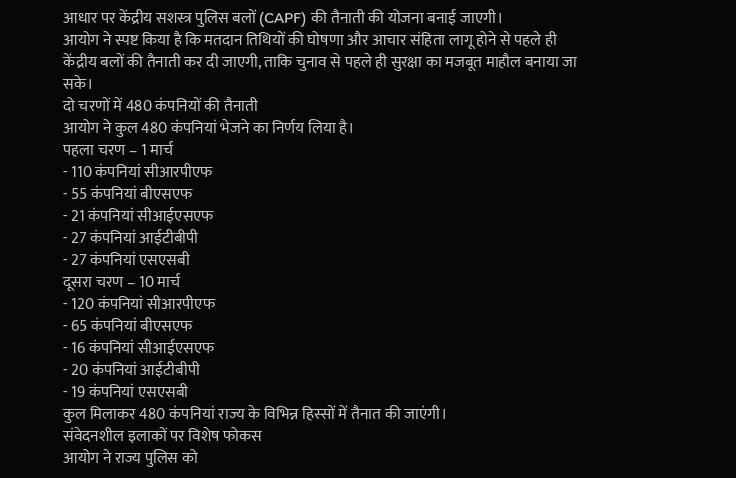आधार पर केंद्रीय सशस्त्र पुलिस बलों (CAPF) की तैनाती की योजना बनाई जाएगी।
आयोग ने स्पष्ट किया है कि मतदान तिथियों की घोषणा और आचार संहिता लागू होने से पहले ही केंद्रीय बलों की तैनाती कर दी जाएगी, ताकि चुनाव से पहले ही सुरक्षा का मजबूत माहौल बनाया जा सके।
दो चरणों में 480 कंपनियों की तैनाती
आयोग ने कुल 480 कंपनियां भेजने का निर्णय लिया है।
पहला चरण – 1 मार्च
- 110 कंपनियां सीआरपीएफ
- 55 कंपनियां बीएसएफ
- 21 कंपनियां सीआईएसएफ
- 27 कंपनियां आईटीबीपी
- 27 कंपनियां एसएसबी
दूसरा चरण – 10 मार्च
- 120 कंपनियां सीआरपीएफ
- 65 कंपनियां बीएसएफ
- 16 कंपनियां सीआईएसएफ
- 20 कंपनियां आईटीबीपी
- 19 कंपनियां एसएसबी
कुल मिलाकर 480 कंपनियां राज्य के विभिन्न हिस्सों में तैनात की जाएंगी।
संवेदनशील इलाकों पर विशेष फोकस
आयोग ने राज्य पुलिस को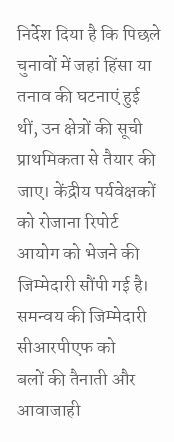निर्देश दिया है कि पिछले चुनावों में जहां हिंसा या तनाव की घटनाएं हुई थीं, उन क्षेत्रों की सूची प्राथमिकता से तैयार की जाए। केंद्रीय पर्यवेक्षकों को रोजाना रिपोर्ट आयोग को भेजने की जिम्मेदारी सौंपी गई है।
समन्वय की जिम्मेदारी सीआरपीएफ को
बलों की तैनाती और आवाजाही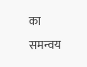का समन्वय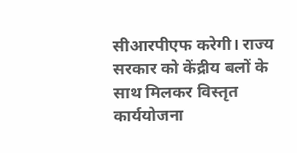सीआरपीएफ करेगी। राज्य सरकार को केंद्रीय बलों के साथ मिलकर विस्तृत कार्ययोजना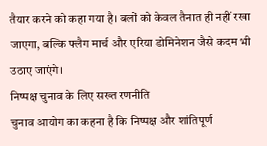तैयार करने को कहा गया है। बलों को केवल तैनात ही नहीं रखा जाएगा, बल्कि फ्लैग मार्च और एरिया डोमिनेशन जैसे कदम भी उठाए जाएंगे।
निष्पक्ष चुनाव के लिए सख्त रणनीति
चुनाव आयोग का कहना है कि निष्पक्ष और शांतिपूर्ण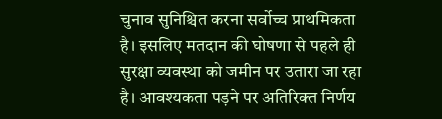चुनाव सुनिश्चित करना सर्वोच्च प्राथमिकता है। इसलिए मतदान की घोषणा से पहले ही सुरक्षा व्यवस्था को जमीन पर उतारा जा रहा है। आवश्यकता पड़ने पर अतिरिक्त निर्णय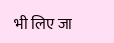भी लिए जा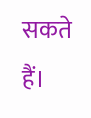सकते हैं।